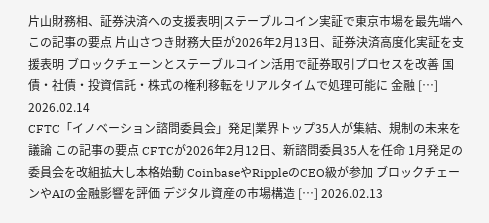片山財務相、証券決済への支援表明|ステーブルコイン実証で東京市場を最先端へ この記事の要点 片山さつき財務大臣が2026年2月13日、証券決済高度化実証を支援表明 ブロックチェーンとステーブルコイン活用で証券取引プロセスを改善 国債・社債・投資信託・株式の権利移転をリアルタイムで処理可能に 金融 […] 2026.02.14
CFTC「イノベーション諮問委員会」発足|業界トップ35人が集結、規制の未来を議論 この記事の要点 CFTCが2026年2月12日、新諮問委員35人を任命 1月発足の委員会を改組拡大し本格始動 CoinbaseやRippleのCEO級が参加 ブロックチェーンやAIの金融影響を評価 デジタル資産の市場構造 […] 2026.02.13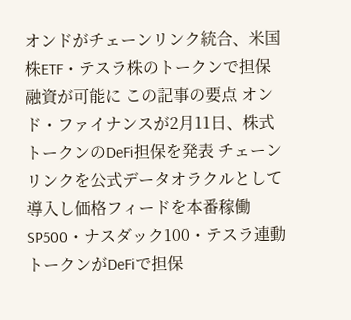オンドがチェーンリンク統合、米国株ETF・テスラ株のトークンで担保融資が可能に この記事の要点 オンド・ファイナンスが2月11日、株式トークンのDeFi担保を発表 チェーンリンクを公式データオラクルとして導入し価格フィードを本番稼働 SP500・ナスダック100・テスラ連動トークンがDeFiで担保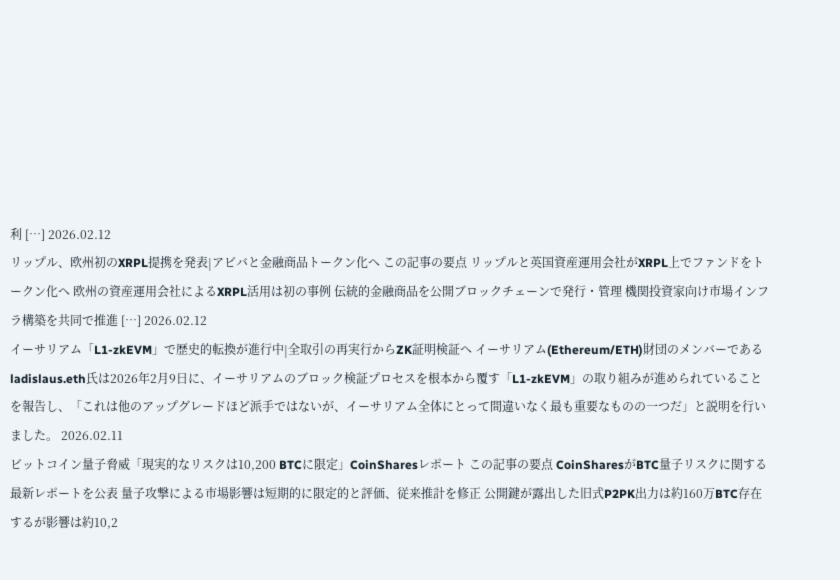利 […] 2026.02.12
リップル、欧州初のXRPL提携を発表|アビバと金融商品トークン化へ この記事の要点 リップルと英国資産運用会社がXRPL上でファンドをトークン化へ 欧州の資産運用会社によるXRPL活用は初の事例 伝統的金融商品を公開ブロックチェーンで発行・管理 機関投資家向け市場インフラ構築を共同で推進 […] 2026.02.12
イーサリアム「L1-zkEVM」で歴史的転換が進行中|全取引の再実行からZK証明検証へ イーサリアム(Ethereum/ETH)財団のメンバーであるladislaus.eth氏は2026年2月9日に、イーサリアムのブロック検証プロセスを根本から覆す「L1-zkEVM」の取り組みが進められていることを報告し、「これは他のアップグレードほど派手ではないが、イーサリアム全体にとって間違いなく最も重要なものの一つだ」と説明を行いました。 2026.02.11
ビットコイン量子脅威「現実的なリスクは10,200 BTCに限定」CoinSharesレポート この記事の要点 CoinSharesがBTC量子リスクに関する最新レポートを公表 量子攻撃による市場影響は短期的に限定的と評価、従来推計を修正 公開鍵が露出した旧式P2PK出力は約160万BTC存在するが影響は約10,2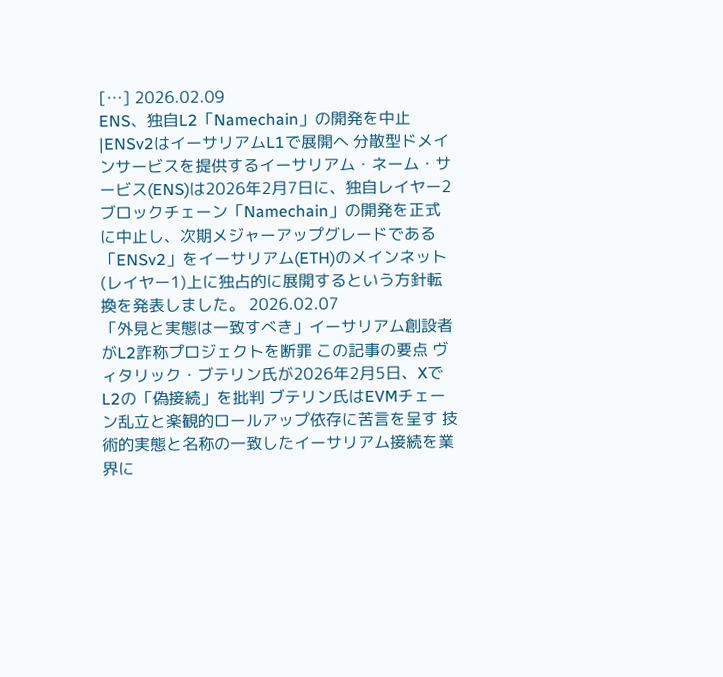[…] 2026.02.09
ENS、独自L2「Namechain」の開発を中止|ENSv2はイーサリアムL1で展開へ 分散型ドメインサービスを提供するイーサリアム・ネーム・サービス(ENS)は2026年2月7日に、独自レイヤー2ブロックチェーン「Namechain」の開発を正式に中止し、次期メジャーアップグレードである「ENSv2」をイーサリアム(ETH)のメインネット(レイヤー1)上に独占的に展開するという方針転換を発表しました。 2026.02.07
「外見と実態は一致すべき」イーサリアム創設者がL2詐称プロジェクトを断罪 この記事の要点 ヴィタリック・ブテリン氏が2026年2月5日、XでL2の「偽接続」を批判 ブテリン氏はEVMチェーン乱立と楽観的ロールアップ依存に苦言を呈す 技術的実態と名称の一致したイーサリアム接続を業界に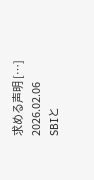求める声明 […] 2026.02.06
SBIと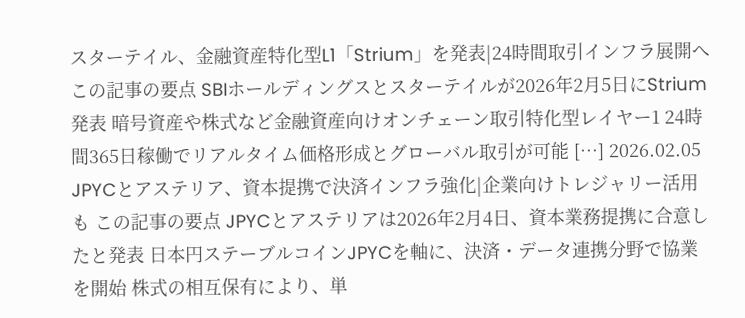スターテイル、金融資産特化型L1「Strium」を発表|24時間取引インフラ展開へ この記事の要点 SBIホールディングスとスターテイルが2026年2月5日にStrium発表 暗号資産や株式など金融資産向けオンチェーン取引特化型レイヤー1 24時間365日稼働でリアルタイム価格形成とグローバル取引が可能 […] 2026.02.05
JPYCとアステリア、資本提携で決済インフラ強化|企業向けトレジャリー活用も この記事の要点 JPYCとアステリアは2026年2月4日、資本業務提携に合意したと発表 日本円ステーブルコインJPYCを軸に、決済・データ連携分野で協業を開始 株式の相互保有により、単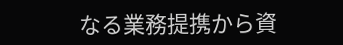なる業務提携から資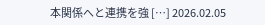本関係へと連携を強 […] 2026.02.05